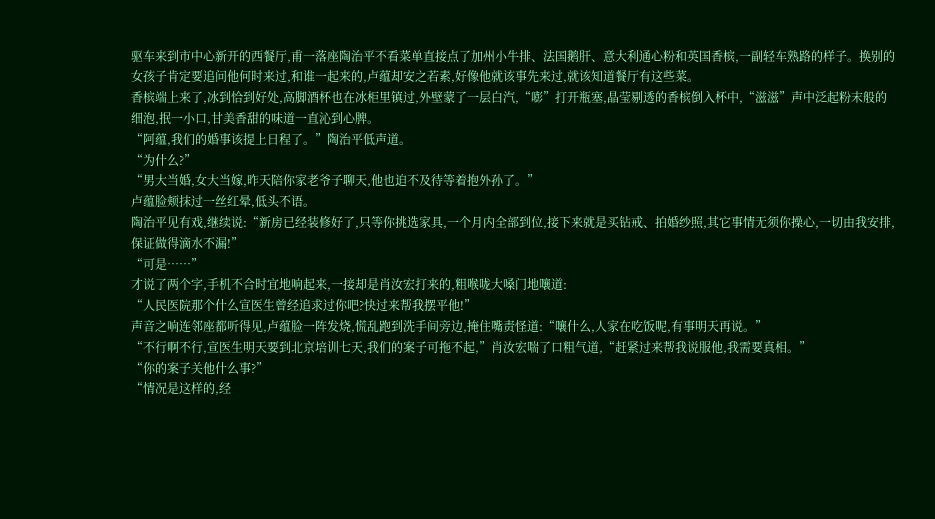驱车来到市中心新开的西餐厅,甫一落座陶治平不看菜单直接点了加州小牛排、法国鹅肝、意大利通心粉和英国香槟,一副轻车熟路的样子。换别的女孩子肯定要追问他何时来过,和谁一起来的,卢蕴却安之若素,好像他就该事先来过,就该知道餐厅有这些菜。
香槟端上来了,冰到恰到好处,高脚酒杯也在冰柜里镇过,外壁蒙了一层白汽,“嘭”打开瓶塞,晶莹剔透的香槟倒入杯中,“滋滋”声中泛起粉末般的细泡,抿一小口,甘美香甜的味道一直沁到心脾。
“阿蕴,我们的婚事该提上日程了。”陶治平低声道。
“为什么?”
“男大当婚,女大当嫁,昨天陪你家老爷子聊天,他也迫不及待等着抱外孙了。”
卢蕴脸颊抹过一丝红晕,低头不语。
陶治平见有戏,继续说:“新房已经装修好了,只等你挑选家具,一个月内全部到位,接下来就是买钻戒、拍婚纱照,其它事情无须你操心,一切由我安排,保证做得滴水不漏!”
“可是……”
才说了两个字,手机不合时宜地响起来,一接却是肖汝宏打来的,粗喉咙大嗓门地嚷道:
“人民医院那个什么宣医生曾经追求过你吧?快过来帮我摆平他!”
声音之响连邻座都听得见,卢蕴脸一阵发烧,慌乱跑到洗手间旁边,掩住嘴责怪道:“嚷什么,人家在吃饭呢,有事明天再说。”
“不行啊不行,宣医生明天要到北京培训七天,我们的案子可拖不起,”肖汝宏喘了口粗气道,“赶紧过来帮我说服他,我需要真相。”
“你的案子关他什么事?”
“情况是这样的,经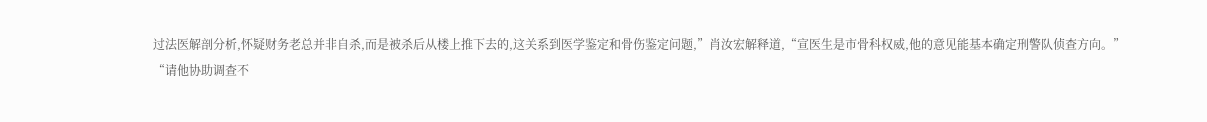过法医解剖分析,怀疑财务老总并非自杀,而是被杀后从楼上推下去的,这关系到医学鉴定和骨伤鉴定问题,”肖汝宏解释道,“宣医生是市骨科权威,他的意见能基本确定刑警队侦查方向。”
“请他协助调查不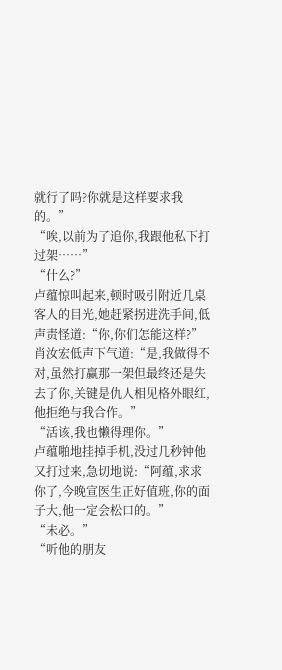就行了吗?你就是这样要求我的。”
“唉,以前为了追你,我跟他私下打过架……”
“什么?”
卢蕴惊叫起来,顿时吸引附近几桌客人的目光,她赶紧拐进洗手间,低声责怪道:“你,你们怎能这样?”
肖汝宏低声下气道:“是,我做得不对,虽然打赢那一架但最终还是失去了你,关键是仇人相见格外眼红,他拒绝与我合作。”
“活该,我也懒得理你。”
卢蕴啪地挂掉手机,没过几秒钟他又打过来,急切地说:“阿蕴,求求你了,今晚宣医生正好值班,你的面子大,他一定会松口的。”
“未必。”
“听他的朋友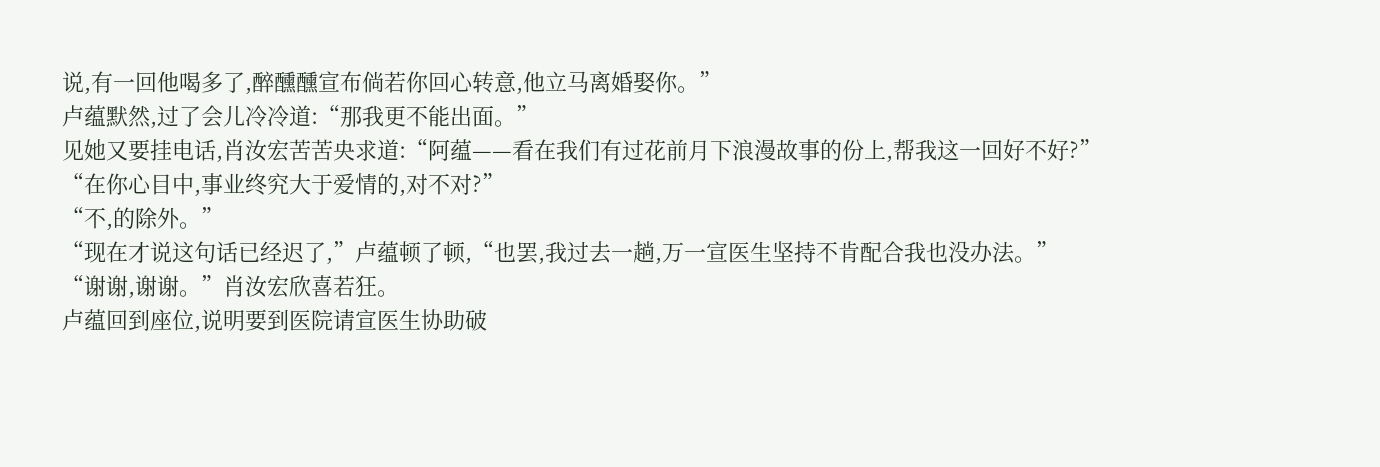说,有一回他喝多了,醉醺醺宣布倘若你回心转意,他立马离婚娶你。”
卢蕴默然,过了会儿冷冷道:“那我更不能出面。”
见她又要挂电话,肖汝宏苦苦央求道:“阿蕴——看在我们有过花前月下浪漫故事的份上,帮我这一回好不好?”
“在你心目中,事业终究大于爱情的,对不对?”
“不,的除外。”
“现在才说这句话已经迟了,”卢蕴顿了顿,“也罢,我过去一趟,万一宣医生坚持不肯配合我也没办法。”
“谢谢,谢谢。”肖汝宏欣喜若狂。
卢蕴回到座位,说明要到医院请宣医生协助破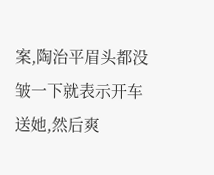案,陶治平眉头都没皱一下就表示开车送她,然后爽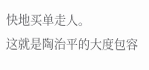快地买单走人。
这就是陶治平的大度包容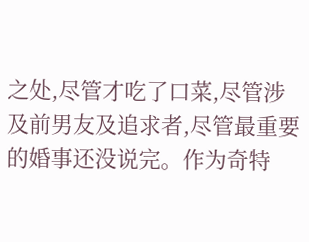之处,尽管才吃了口菜,尽管涉及前男友及追求者,尽管最重要的婚事还没说完。作为奇特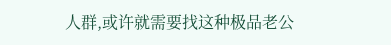人群,或许就需要找这种极品老公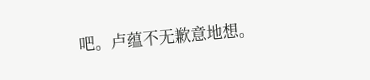吧。卢蕴不无歉意地想。